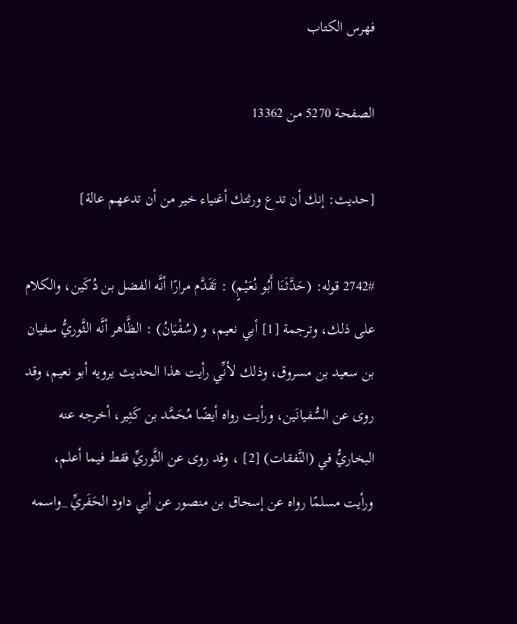فهرس الكتاب

الصفحة 5270 من 13362

[حديث: إنك أن تدع ورثتك أغنياء خير من أن تدعهم عالة]

2742# قوله: (حَدَّثَنَا أَبُو نُعَيْمٍ) : تَقَدَّم مرارًا أنَّه الفضل بن دُكَين، والكلام على ذلك، وترجمة [1] أبي نعيم، و (سُفْيَانُ) : الظَّاهر أنَّه الثَّوريُّ سفيان بن سعيد بن مسروق، وذلك لأنِّي رأيت هذا الحديث يرويه أبو نعيم، وقد روى عن السُّفيانَين، ورأيت رواه أيضًا مُحَمَّد بن كَثِير، أخرجه عنه البخاريُّ في (النَّفقات) [2] ، وقد روى عن الثَّوريِّ فقط فيما أعلم، ورأيت مسلمًا رواه عن إسحاق بن منصور عن أبي داود الحَفَريِّ _واسمه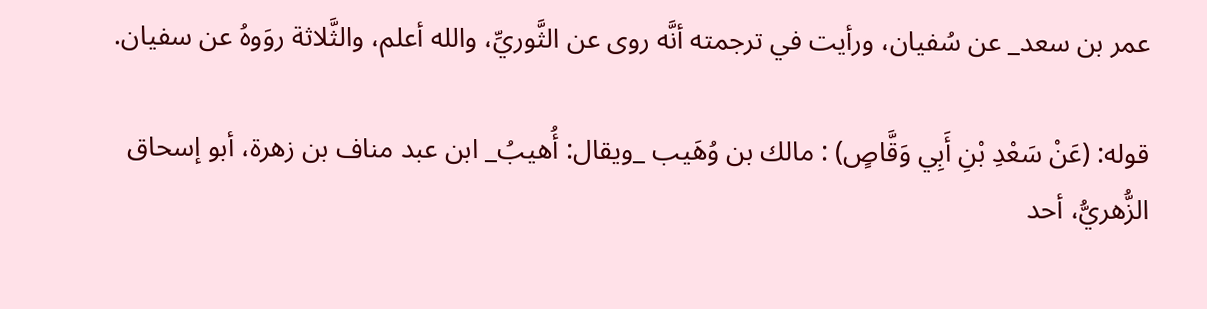عمر بن سعد_ عن سُفيان، ورأيت في ترجمته أنَّه روى عن الثَّوريِّ، والله أعلم، والثَّلاثة روَوهُ عن سفيان.

قوله: (عَنْ سَعْدِ بْنِ أَبِي وَقَّاصٍ) : مالك بن وُهَيب _ويقال: أُهيبُ_ ابن عبد مناف بن زهرة، أبو إسحاق الزُّهريُّ، أحد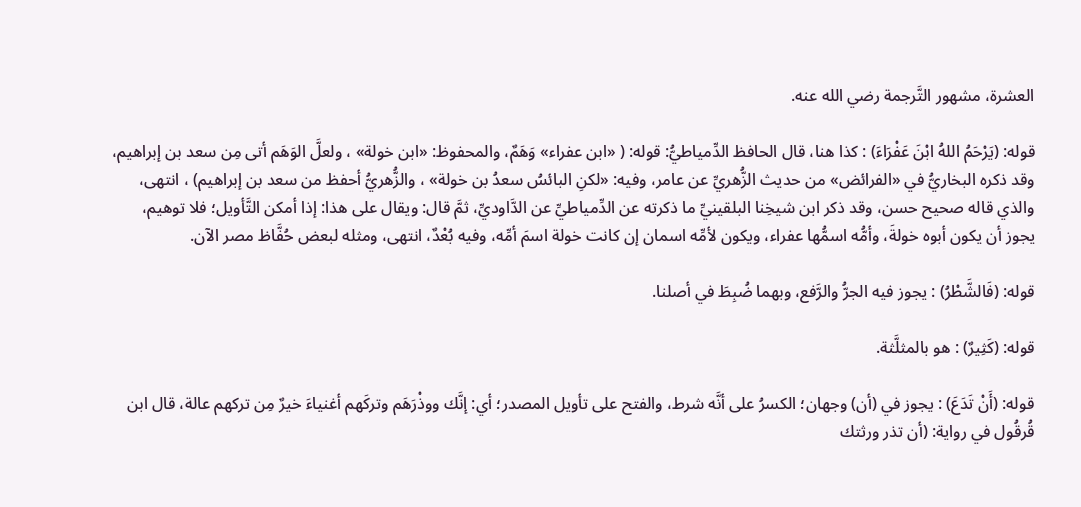العشرة، مشهور التَّرجمة رضي الله عنه.

قوله: (يَرْحَمُ اللهُ ابْنَ عَفْرَاءَ) : كذا هنا، قال الحافظ الدِّمياطيُّ: قوله: ( «ابن عفراء» وَهَمٌ، والمحفوظ: «ابن خولة» ، ولعلَّ الوَهَم أتى مِن سعد بن إبراهيم، وقد ذكره البخاريُّ في «الفرائض» من حديث الزُّهريِّ عن عامر، وفيه: «لكنِ البائسُ سعدُ بن خولة» ، والزُّهريُّ أحفظ من سعد بن إبراهيم) ، انتهى، والذي قاله صحيح حسن، وقد ذكر ابن شيخِنا البلقينيِّ ما ذكرته عن الدِّمياطيِّ عن الدَّاوديِّ، ثمَّ قال: ويقال على هذا: إذا أمكن التَّأويل؛ فلا توهيم، يجوز أن يكون أبوه خولةَ، وأمُّه اسمُّها عفراء، ويكون لأمِّه اسمان إن كانت خولة اسمَ أمِّه، وفيه بُعْدٌ، انتهى، ومثله لبعض حُفَّاظ مصر الآن.

قوله: (فَالشَّطْرُ) : يجوز فيه الجرُّ والرَّفع، وبهما ضُبِطَ في أصلنا.

قوله: (كَثِيرٌ) : هو بالمثلَّثة.

قوله: (أَنْ تَدَعَ) : يجوز في (أن) وجهان؛ الكسرُ على أنَّه شرط، والفتح على تأويل المصدر؛ أي: إنَّك ووذْرَهَم وتركَهم أغنياءَ خيرٌ مِن تركهم عالة، قال ابن قُرقُول في رواية: (أن تذر ورثتك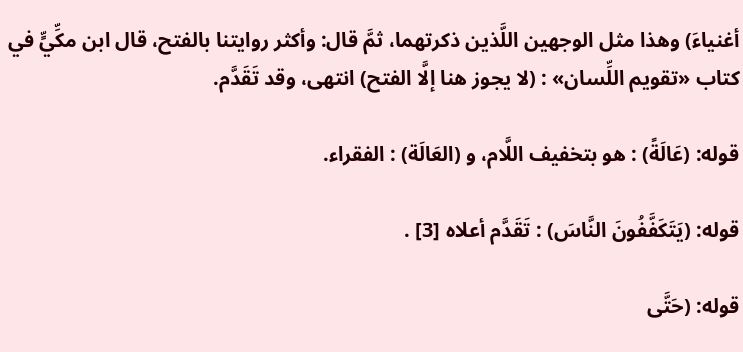أغنياءَ) وهذا مثل الوجهين اللَّذين ذكرتهما، ثمَّ قال: وأكثر روايتنا بالفتح، قال ابن مكِّيٍّ في كتاب «تقويم اللِّسان» : (لا يجوز هنا إلَّا الفتح) انتهى، وقد تَقَدَّم.

قوله: (عَالَةً) : هو بتخفيف اللَّام، و (العَالَة) : الفقراء.

قوله: (يَتَكَفَّفُونَ النَّاسَ) : تَقَدَّم أعلاه [3] .

قوله: (حَتَّى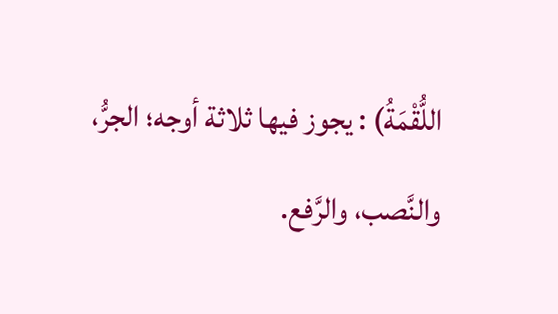اللُّقْمَةُ) : يجوز فيها ثلاثة أوجه؛ الجرُّ، والنَّصب، والرَّفع.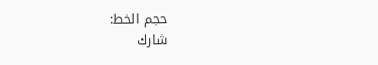حجم الخط:
شارك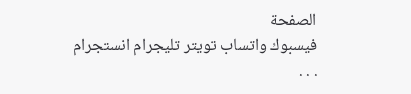الصفحة
فيسبوك واتساب تويتر تليجرام انستجرام
. . .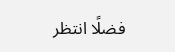فضلًا انتظر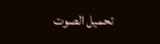تحميل الصوت